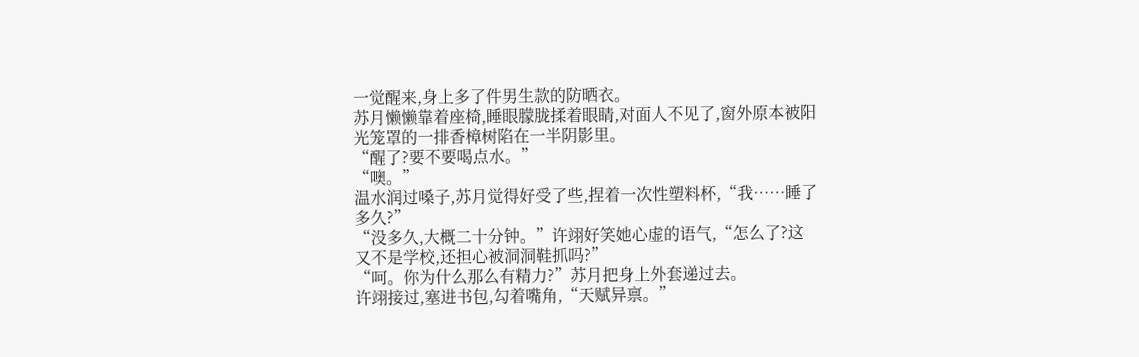一觉醒来,身上多了件男生款的防晒衣。
苏月懒懒靠着座椅,睡眼朦胧揉着眼睛,对面人不见了,窗外原本被阳光笼罩的一排香樟树陷在一半阴影里。
“醒了?要不要喝点水。”
“噢。”
温水润过嗓子,苏月觉得好受了些,捏着一次性塑料杯,“我……睡了多久?”
“没多久,大概二十分钟。”许翊好笑她心虚的语气,“怎么了?这又不是学校,还担心被洞洞鞋抓吗?”
“呵。你为什么那么有精力?”苏月把身上外套递过去。
许翊接过,塞进书包,勾着嘴角,“天赋异禀。”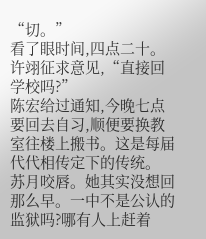“切。”
看了眼时间,四点二十。许翊征求意见,“直接回学校吗?”
陈宏给过通知,今晚七点要回去自习,顺便要换教室往楼上搬书。这是每届代代相传定下的传统。
苏月咬唇。她其实没想回那么早。一中不是公认的监狱吗?哪有人上赶着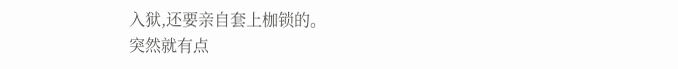入狱,还要亲自套上枷锁的。
突然就有点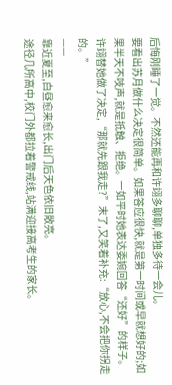后悔刚睡了一觉。不然还能再和许翊多聊聊,单独多待一会儿。
要看出苏月做什么决定很简单。如果答应很快,就是第一时间或早就想好的;如果半天不吱声,就是抵触、拒绝。一如平时她表达委婉回答“还好”的样子。
许翊替她做了决定,“那就先跟我走?”末了,又笑着补充:“放心,不会把你拐走的。”
——
靠近夏至,白昼愈来愈长,出门后天色依旧敞亮。
途径几所高中,校门外都拉着警戒线,站满迎接高考生的家长。